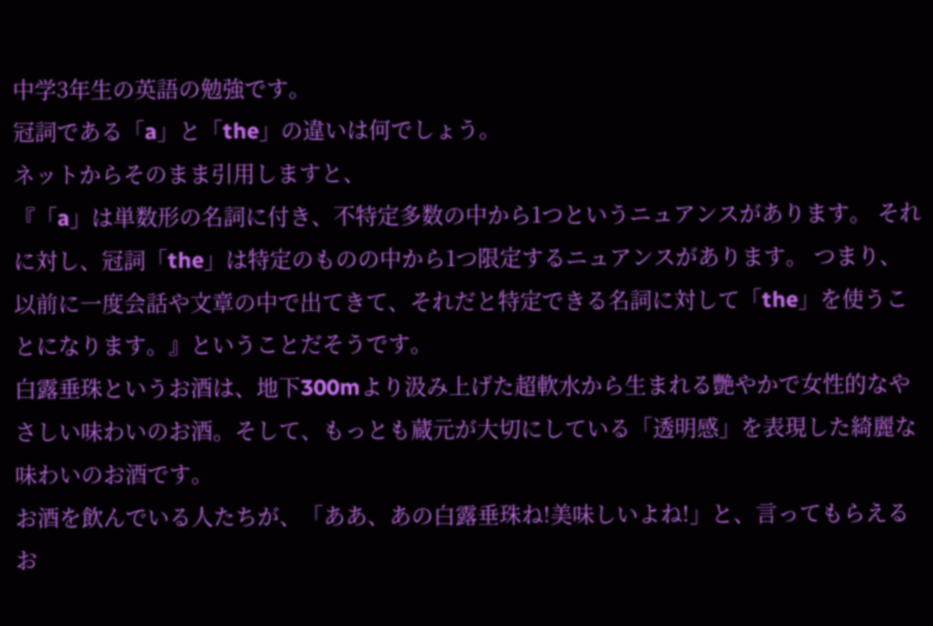中学3年生の英語の勉強です。
冠詞である「a」と「the」の違いは何でしょう。
ネットからそのまま引用しますと、
『「a」は単数形の名詞に付き、不特定多数の中から1つというニュアンスがあります。 それに対し、冠詞「the」は特定のものの中から1つ限定するニュアンスがあります。 つまり、以前に一度会話や文章の中で出てきて、それだと特定できる名詞に対して「the」を使うことになります。』ということだそうです。
白露垂珠というお酒は、地下300mより汲み上げた超軟水から生まれる艷やかで女性的なやさしい味わいのお酒。そして、もっとも蔵元が大切にしている「透明感」を表現した綺麗な味わいのお酒です。
お酒を飲んでいる人たちが、「ああ、あの白露垂珠ね!美味しいよね!」と、言ってもらえるお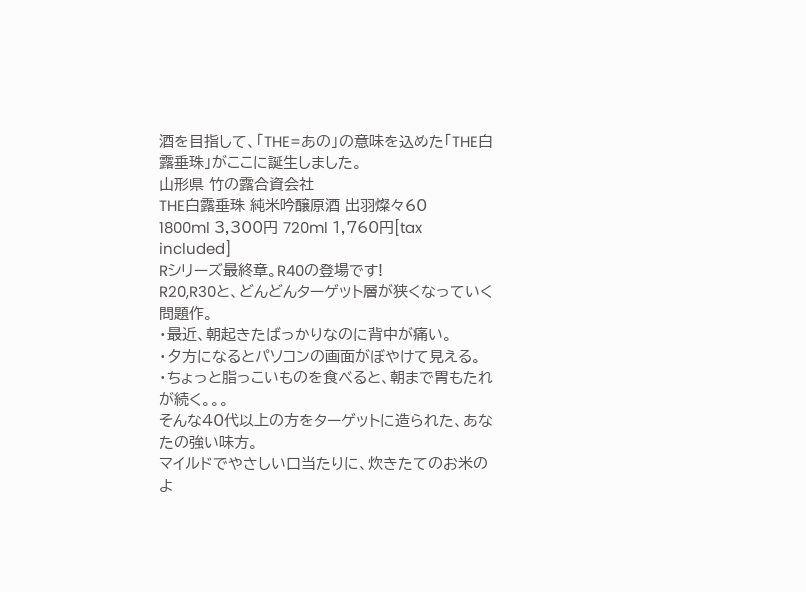酒を目指して、「THE=あの」の意味を込めた「THE白露垂珠」がここに誕生しました。
山形県 竹の露合資会社
THE白露垂珠 純米吟醸原酒 出羽燦々60
1800ml 3,300円 720ml 1,760円[tax included]
Rシリーズ最終章。R40の登場です!
R20,R30と、どんどんターゲット層が狭くなっていく問題作。
・最近、朝起きたばっかりなのに背中が痛い。
・夕方になるとパソコンの画面がぼやけて見える。
・ちょっと脂っこいものを食べると、朝まで胃もたれが続く。。。
そんな40代以上の方をターゲットに造られた、あなたの強い味方。
マイルドでやさしい口当たりに、炊きたてのお米のよ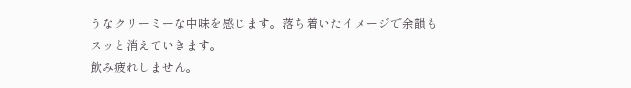うなクリーミーな中味を感じます。落ち着いたイメージで余韻もスッと消えていきます。
飲み疲れしません。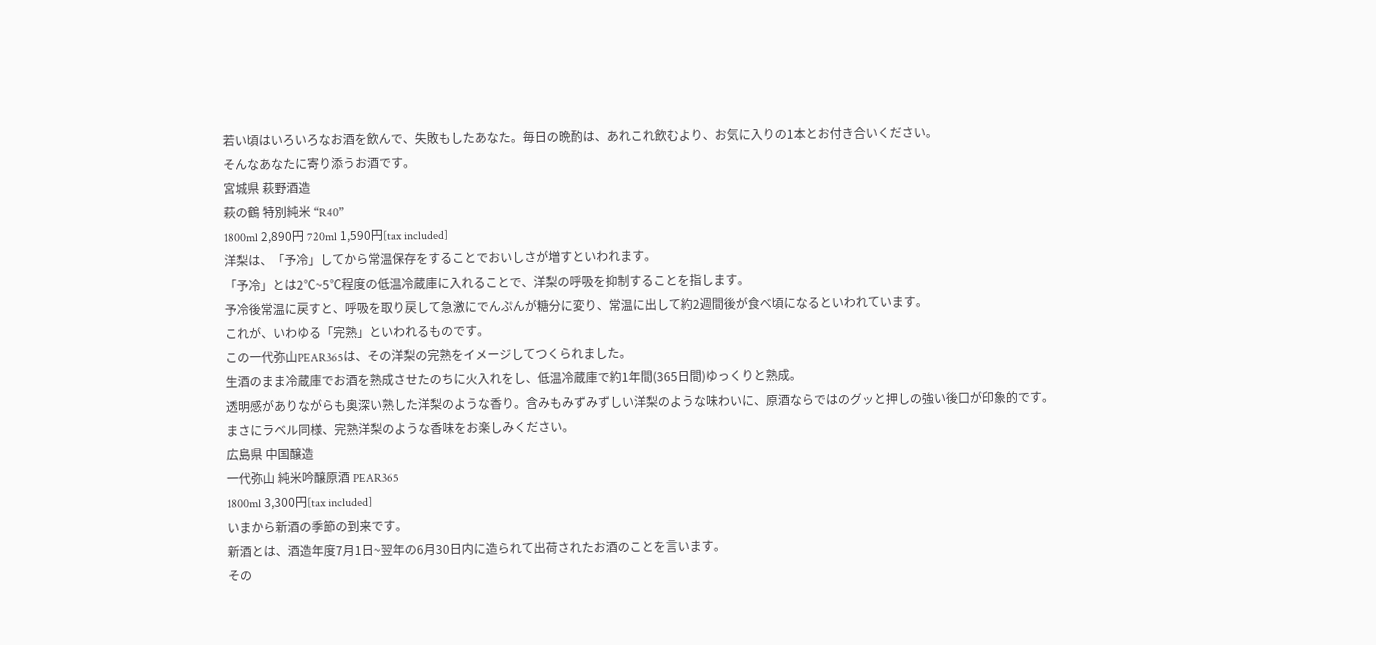若い頃はいろいろなお酒を飲んで、失敗もしたあなた。毎日の晩酌は、あれこれ飲むより、お気に入りの1本とお付き合いください。
そんなあなたに寄り添うお酒です。
宮城県 萩野酒造
萩の鶴 特別純米 “R40”
1800ml 2,890円 720ml 1,590円[tax included]
洋梨は、「予冷」してから常温保存をすることでおいしさが増すといわれます。
「予冷」とは2℃~5℃程度の低温冷蔵庫に入れることで、洋梨の呼吸を抑制することを指します。
予冷後常温に戻すと、呼吸を取り戻して急激にでんぷんが糖分に変り、常温に出して約2週間後が食べ頃になるといわれています。
これが、いわゆる「完熟」といわれるものです。
この一代弥山PEAR365は、その洋梨の完熟をイメージしてつくられました。
生酒のまま冷蔵庫でお酒を熟成させたのちに火入れをし、低温冷蔵庫で約1年間(365日間)ゆっくりと熟成。
透明感がありながらも奥深い熟した洋梨のような香り。含みもみずみずしい洋梨のような味わいに、原酒ならではのグッと押しの強い後口が印象的です。
まさにラベル同様、完熟洋梨のような香味をお楽しみください。
広島県 中国醸造
一代弥山 純米吟醸原酒 PEAR365
1800ml 3,300円[tax included]
いまから新酒の季節の到来です。
新酒とは、酒造年度7月1日~翌年の6月30日内に造られて出荷されたお酒のことを言います。
その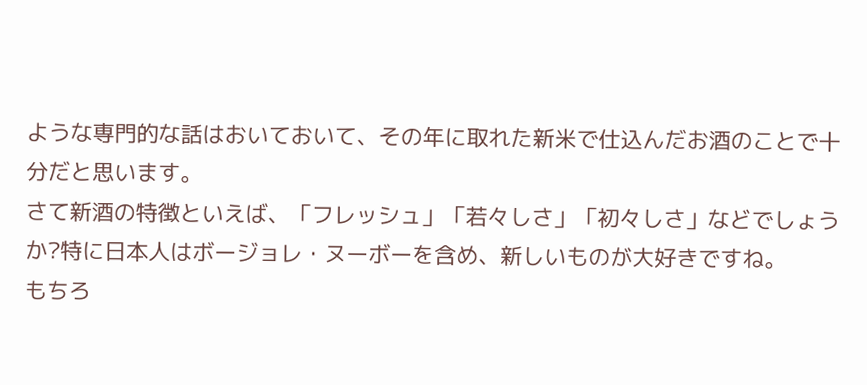ような専門的な話はおいておいて、その年に取れた新米で仕込んだお酒のことで十分だと思います。
さて新酒の特徴といえば、「フレッシュ」「若々しさ」「初々しさ」などでしょうか?特に日本人はボージョレ・ヌーボーを含め、新しいものが大好きですね。
もちろ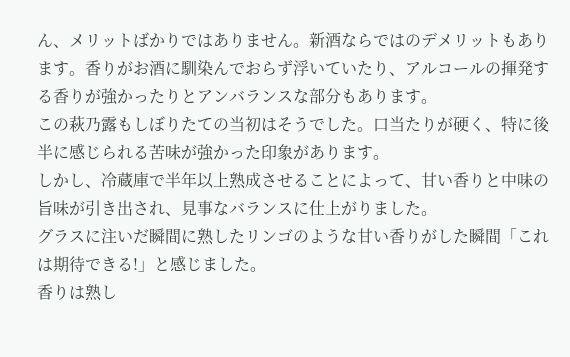ん、メリットばかりではありません。新酒ならではのデメリットもあります。香りがお酒に馴染んでおらず浮いていたり、アルコールの揮発する香りが強かったりとアンバランスな部分もあります。
この萩乃露もしぼりたての当初はそうでした。口当たりが硬く、特に後半に感じられる苦味が強かった印象があります。
しかし、冷蔵庫で半年以上熟成させることによって、甘い香りと中味の旨味が引き出され、見事なバランスに仕上がりました。
グラスに注いだ瞬間に熟したリンゴのような甘い香りがした瞬間「これは期待できる!」と感じました。
香りは熟し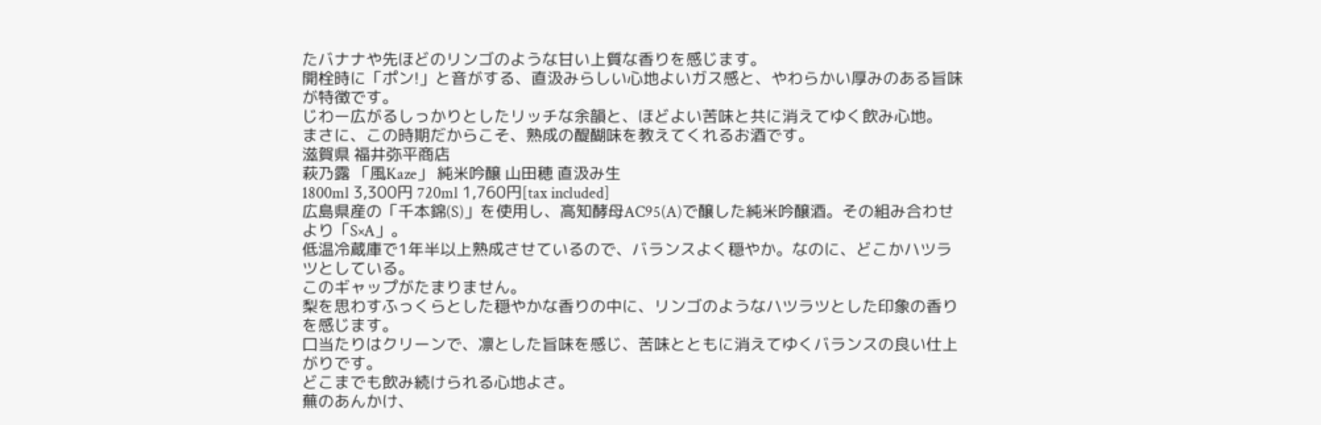たバナナや先ほどのリンゴのような甘い上質な香りを感じます。
開栓時に「ポン!」と音がする、直汲みらしい心地よいガス感と、やわらかい厚みのある旨味が特徴です。
じわー広がるしっかりとしたリッチな余韻と、ほどよい苦味と共に消えてゆく飲み心地。
まさに、この時期だからこそ、熟成の醍醐味を教えてくれるお酒です。
滋賀県 福井弥平商店
萩乃露 「風Kaze」 純米吟醸 山田穂 直汲み生
1800ml 3,300円 720ml 1,760円[tax included]
広島県産の「千本錦(S)」を使用し、高知酵母AC95(A)で醸した純米吟醸酒。その組み合わせより「S×A」。
低温冷蔵庫で1年半以上熟成させているので、バランスよく穏やか。なのに、どこかハツラツとしている。
このギャップがたまりません。
梨を思わすふっくらとした穏やかな香りの中に、リンゴのようなハツラツとした印象の香りを感じます。
口当たりはクリーンで、凛とした旨味を感じ、苦味とともに消えてゆくバランスの良い仕上がりです。
どこまでも飲み続けられる心地よさ。
蕪のあんかけ、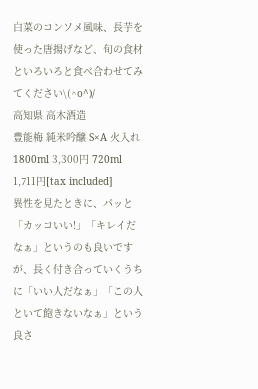白菜のコンソメ風味、長芋を使った唐揚げなど、旬の食材といろいろと食べ合わせてみてください\(^o^)/
高知県 高木酒造
豊能梅 純米吟醸 S×A 火入れ
1800ml 3,300円 720ml 1,711円[tax included]
異性を見たときに、パッと「カッコいい!」「キレイだなぁ」というのも良いですが、長く付き合っていくうちに「いい人だなぁ」「この人といて飽きないなぁ」という良さ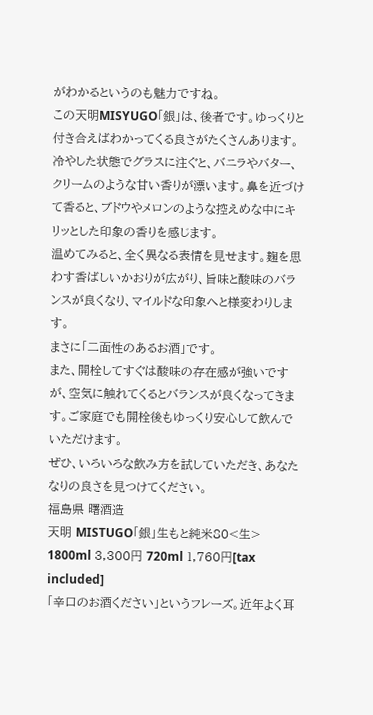がわかるというのも魅力ですね。
この天明MISYUGO「銀」は、後者です。ゆっくりと付き合えばわかってくる良さがたくさんあります。
冷やした状態でグラスに注ぐと、バニラやバター、クリームのような甘い香りが漂います。鼻を近づけて香ると、ブドウやメロンのような控えめな中にキリッとした印象の香りを感じます。
温めてみると、全く異なる表情を見せます。麹を思わす香ばしいかおりが広がり、旨味と酸味のバランスが良くなり、マイルドな印象へと様変わりします。
まさに「二面性のあるお酒」です。
また、開栓してすぐは酸味の存在感が強いですが、空気に触れてくるとバランスが良くなってきます。ご家庭でも開栓後もゆっくり安心して飲んでいただけます。
ぜひ、いろいろな飲み方を試していただき、あなたなりの良さを見つけてください。
福島県 曙酒造
天明 MISTUGO「銀」生もと純米80<生>
1800ml 3,300円 720ml 1,760円[tax included]
「辛口のお酒ください」というフレーズ。近年よく耳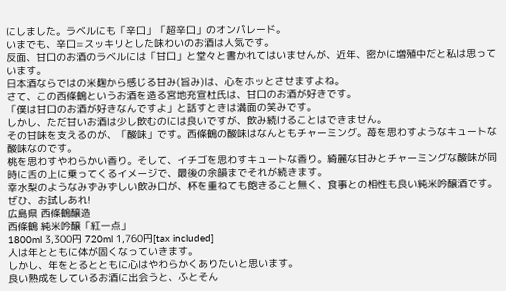にしました。ラベルにも「辛口」「超辛口」のオンパレード。
いまでも、辛口=スッキリとした味わいのお酒は人気です。
反面、甘口のお酒のラベルには「甘口」と堂々と書かれてはいませんが、近年、密かに増殖中だと私は思っています。
日本酒ならではの米麹から感じる甘み(旨み)は、心をホッとさせますよね。
さて、この西條鶴というお酒を造る宮地充宣杜氏は、甘口のお酒が好きです。
「僕は甘口のお酒が好きなんですよ」と話すときは満面の笑みです。
しかし、ただ甘いお酒は少し飲むのには良いですが、飲み続けることはできません。
その甘味を支えるのが、「酸味」です。西條鶴の酸味はなんともチャーミング。苺を思わすようなキュートな酸味なのです。
桃を思わすやわらかい香り。そして、イチゴを思わすキュートな香り。綺麗な甘みとチャーミングな酸味が同時に舌の上に乗ってくるイメージで、最後の余韻までそれが続きます。
幸水梨のようなみずみずしい飲み口が、杯を重ねても飽きること無く、食事との相性も良い純米吟醸酒です。
ぜひ、お試しあれ!
広島県 西條鶴醸造
西條鶴 純米吟醸「紅一点」
1800ml 3,300円 720ml 1,760円[tax included]
人は年とともに体が固くなっていきます。
しかし、年をとるとともに心はやわらかくありたいと思います。
良い熟成をしているお酒に出会うと、ふとそん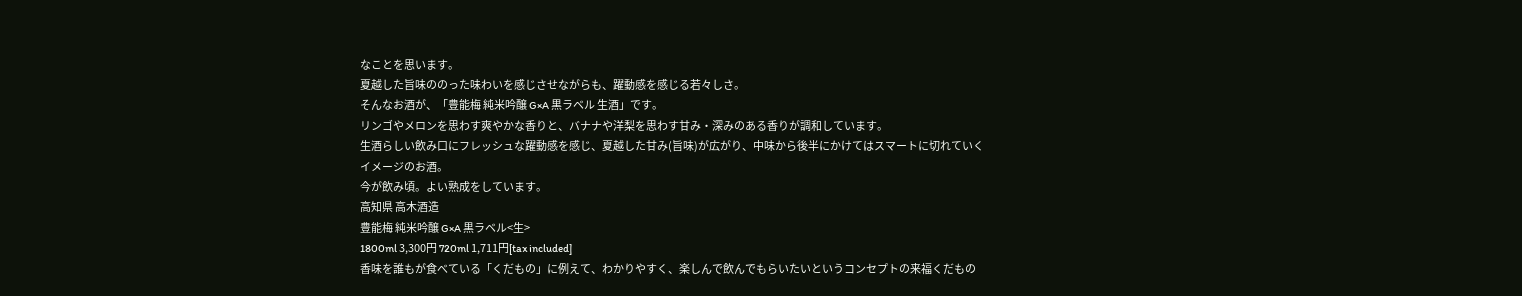なことを思います。
夏越した旨味ののった味わいを感じさせながらも、躍動感を感じる若々しさ。
そんなお酒が、「豊能梅 純米吟醸 G×A 黒ラベル 生酒」です。
リンゴやメロンを思わす爽やかな香りと、バナナや洋梨を思わす甘み・深みのある香りが調和しています。
生酒らしい飲み口にフレッシュな躍動感を感じ、夏越した甘み(旨味)が広がり、中味から後半にかけてはスマートに切れていくイメージのお酒。
今が飲み頃。よい熟成をしています。
高知県 高木酒造
豊能梅 純米吟醸 G×A 黒ラベル<生>
1800ml 3,300円 720ml 1,711円[tax included]
香味を誰もが食べている「くだもの」に例えて、わかりやすく、楽しんで飲んでもらいたいというコンセプトの来福くだもの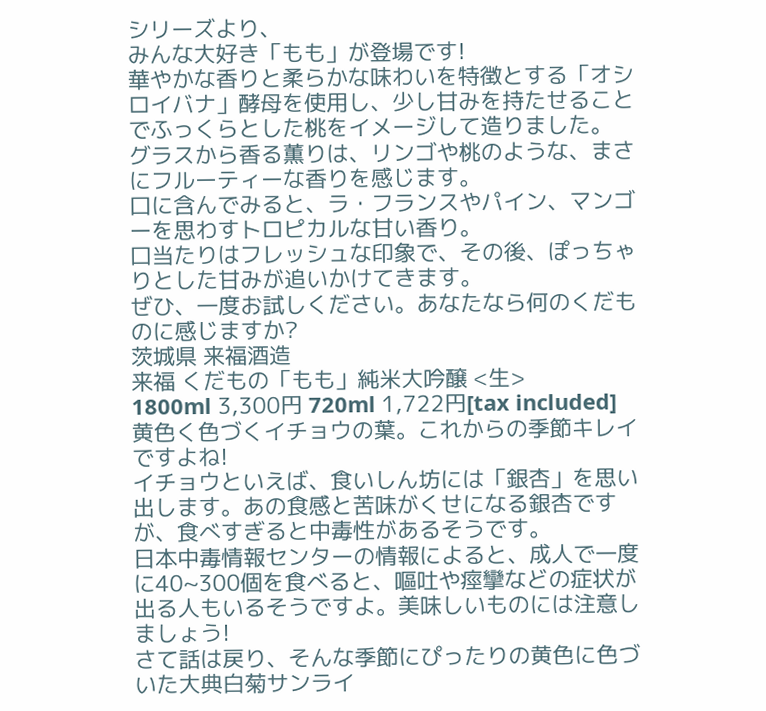シリーズより、
みんな大好き「もも」が登場です!
華やかな香りと柔らかな味わいを特徴とする「オシロイバナ」酵母を使用し、少し甘みを持たせることでふっくらとした桃をイメージして造りました。
グラスから香る薫りは、リンゴや桃のような、まさにフルーティーな香りを感じます。
口に含んでみると、ラ・フランスやパイン、マンゴーを思わすトロピカルな甘い香り。
口当たりはフレッシュな印象で、その後、ぽっちゃりとした甘みが追いかけてきます。
ぜひ、一度お試しください。あなたなら何のくだものに感じますか?
茨城県 来福酒造
来福 くだもの「もも」純米大吟醸 <生>
1800ml 3,300円 720ml 1,722円[tax included]
黄色く色づくイチョウの葉。これからの季節キレイですよね!
イチョウといえば、食いしん坊には「銀杏」を思い出します。あの食感と苦味がくせになる銀杏ですが、食べすぎると中毒性があるそうです。
日本中毒情報センターの情報によると、成人で一度に40~300個を食べると、嘔吐や痙攣などの症状が出る人もいるそうですよ。美味しいものには注意しましょう!
さて話は戻り、そんな季節にぴったりの黄色に色づいた大典白菊サンライ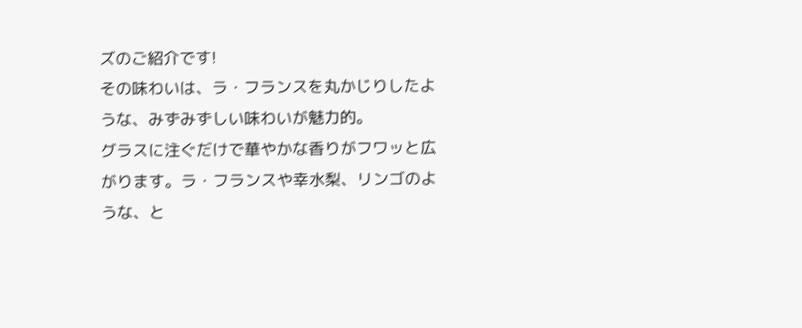ズのご紹介です!
その味わいは、ラ・フランスを丸かじりしたような、みずみずしい味わいが魅力的。
グラスに注ぐだけで華やかな香りがフワッと広がります。ラ・フランスや幸水梨、リンゴのような、と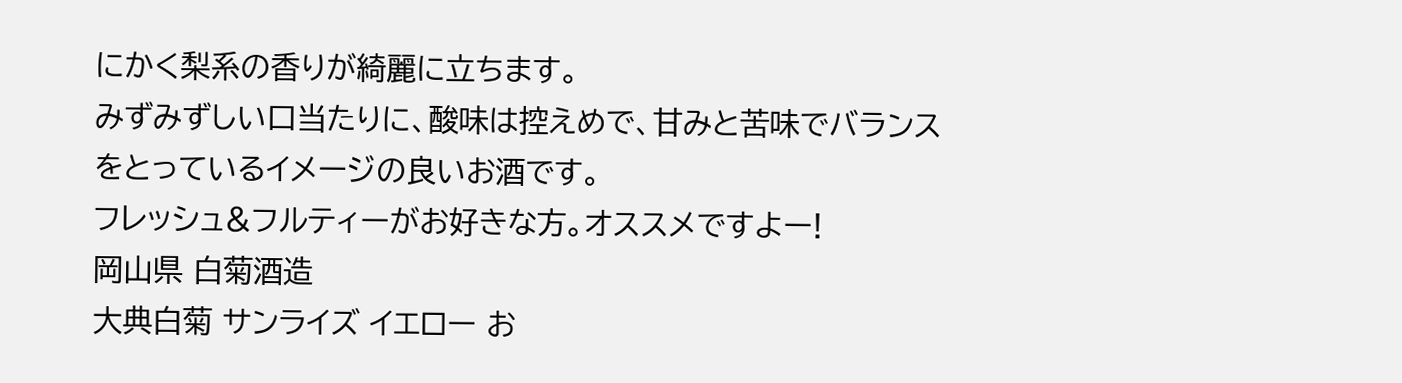にかく梨系の香りが綺麗に立ちます。
みずみずしい口当たりに、酸味は控えめで、甘みと苦味でバランスをとっているイメージの良いお酒です。
フレッシュ&フルティーがお好きな方。オススメですよー!
岡山県 白菊酒造
大典白菊 サンライズ イエロー お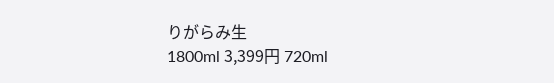りがらみ生
1800ml 3,399円 720ml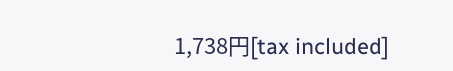1,738円[tax included]